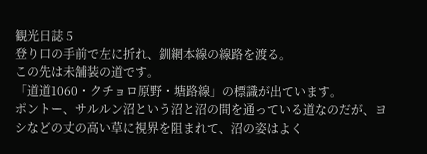観光日誌 5
登り口の手前で左に折れ、釧網本線の線路を渡る。
この先は未舗装の道です。
「道道1060・クチョロ原野・塘路線」の標識が出ています。
ポントー、サルルン沼という沼と沼の間を通っている道なのだが、ヨシなどの丈の高い草に視界を阻まれて、沼の姿はよく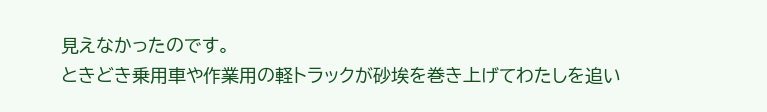見えなかったのです。
ときどき乗用車や作業用の軽トラックが砂埃を巻き上げてわたしを追い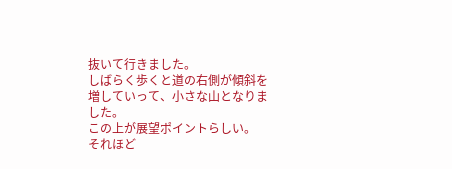抜いて行きました。
しばらく歩くと道の右側が傾斜を増していって、小さな山となりました。
この上が展望ポイントらしい。
それほど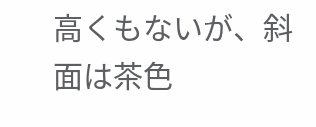高くもないが、斜面は茶色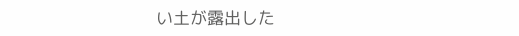い土が露出した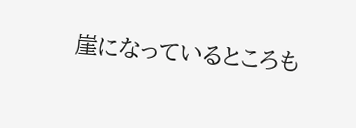崖になっているところも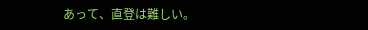あって、直登は難しい。